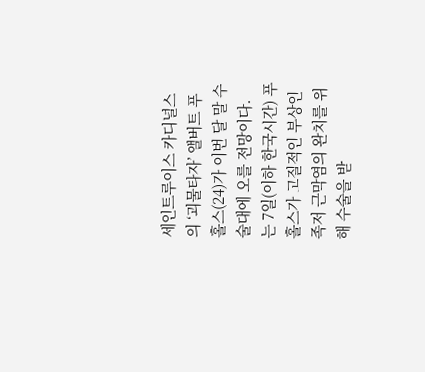세인트루이스 카디널스의 ‘괴물타자’ 앨버트 푸홀스(24)가 이번 달 말 수술대에 오를 전망이다.
는 7일(이하 한국시간) 푸홀스가 고질적인 부상인 족저 근막염의 완치를 위해 수술을 받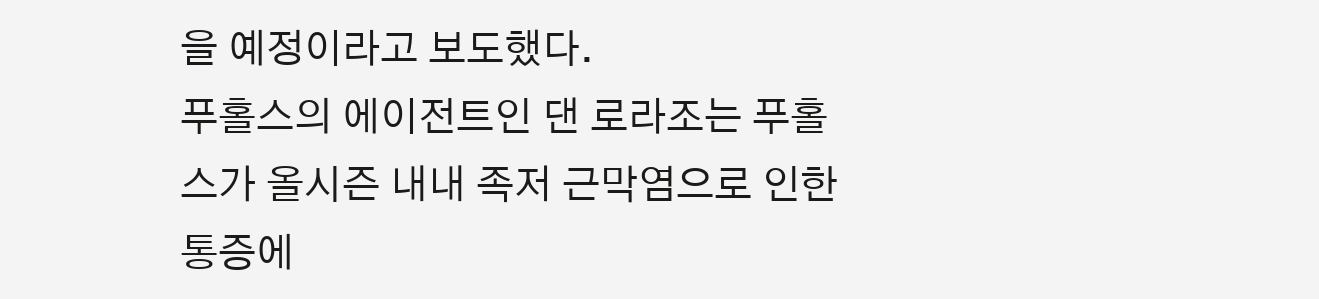을 예정이라고 보도했다.
푸홀스의 에이전트인 댄 로라조는 푸홀스가 올시즌 내내 족저 근막염으로 인한 통증에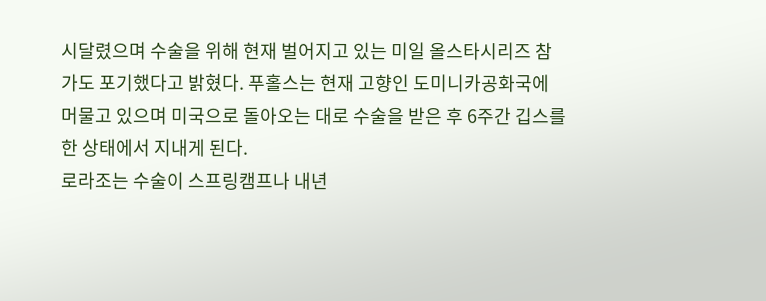시달렸으며 수술을 위해 현재 벌어지고 있는 미일 올스타시리즈 참가도 포기했다고 밝혔다. 푸홀스는 현재 고향인 도미니카공화국에 머물고 있으며 미국으로 돌아오는 대로 수술을 받은 후 6주간 깁스를 한 상태에서 지내게 된다.
로라조는 수술이 스프링캠프나 내년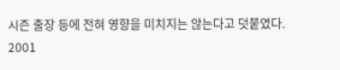시즌 출장 등에 전혀 영향을 미치지는 않는다고 덧붙였다.
2001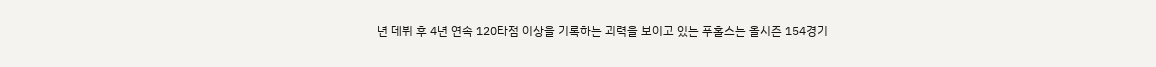년 데뷔 후 4년 연속 120타점 이상을 기록하는 괴력을 보이고 있는 푸홀스는 올시즌 154경기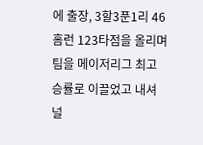에 출장, 3할3푼1리 46홈런 123타점을 올리며 팀을 메이저리그 최고 승률로 이끌었고 내셔널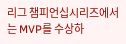리그 챔피언십시리즈에서는 MVP를 수상하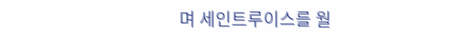며 세인트루이스를 월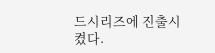드시리즈에 진출시켰다.